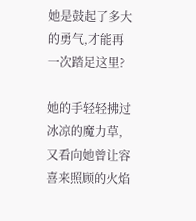她是鼓起了多大的勇气,才能再一次踏足这里?

她的手轻轻拂过冰凉的魔力草,又看向她曾让容喜来照顾的火焰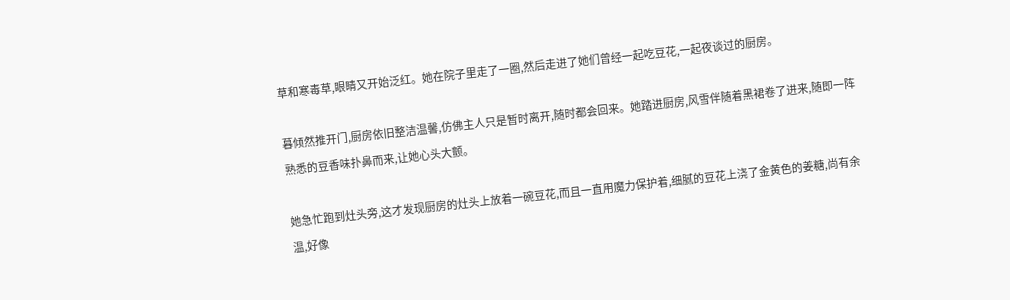草和寒毒草,眼睛又开始泛红。她在院子里走了一圈,然后走进了她们曾经一起吃豆花,一起夜谈过的厨房。

暮倾然推开门,厨房依旧整洁温馨,仿佛主人只是暂时离开,随时都会回来。她踏进厨房,风雪伴随着黑裙卷了进来,随即一阵熟悉的豆香味扑鼻而来,让她心头大颤。

她急忙跑到灶头旁,这才发现厨房的灶头上放着一碗豆花,而且一直用魔力保护着,细腻的豆花上浇了金黄色的姜糖,尚有余温,好像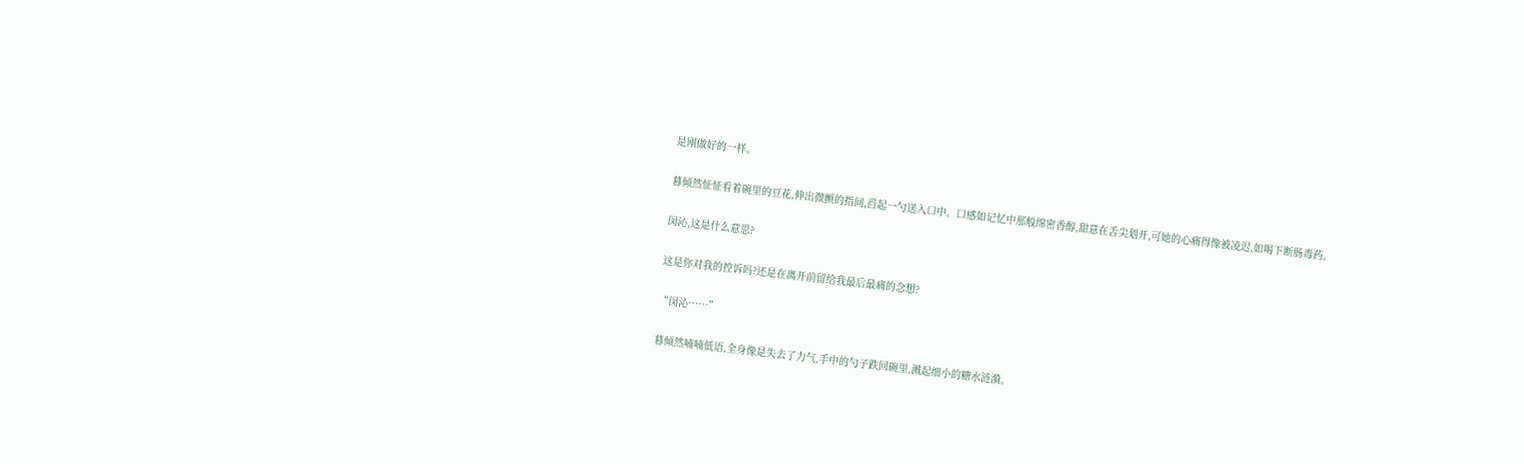是刚做好的一样。

暮倾然怔怔看着碗里的豆花,伸出微颤的指间,舀起一勺送入口中。口感如记忆中那般绵密香醇,甜意在舌尖划开,可她的心痛得像被凌迟,如喝下断肠毒药。

闵沁,这是什么意思?

这是你对我的控诉吗?还是在离开前留给我最后最痛的念想?

“闵沁……”

暮倾然喃喃低语,全身像是失去了力气,手中的勺子跌回碗里,溅起细小的糖水涟漪。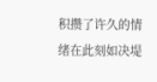积攒了许久的情绪在此刻如决堤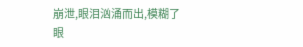崩泄,眼泪汹涌而出,模糊了眼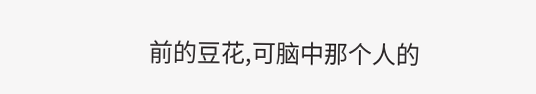前的豆花,可脑中那个人的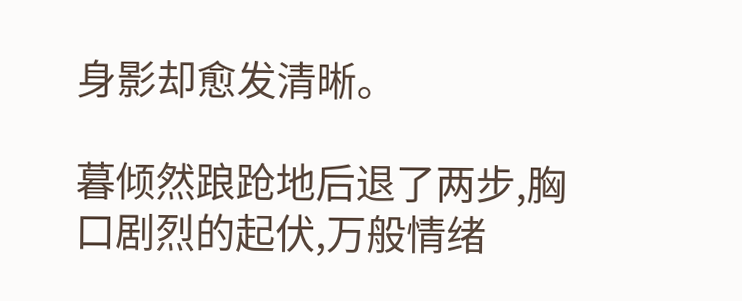身影却愈发清晰。

暮倾然踉跄地后退了两步,胸口剧烈的起伏,万般情绪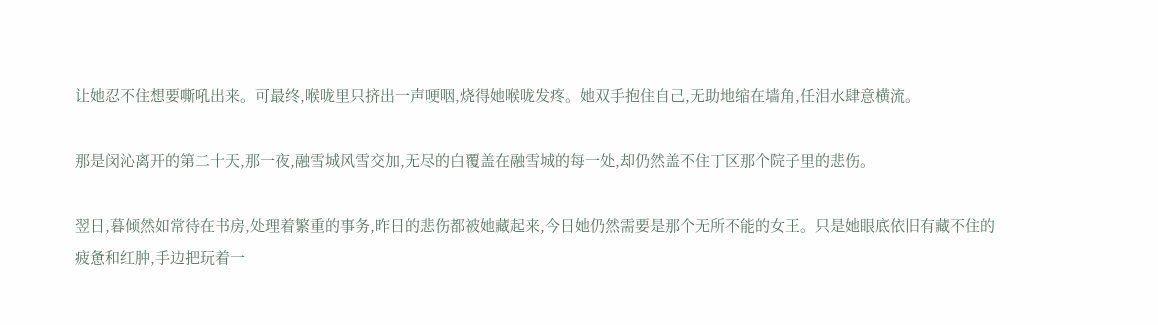让她忍不住想要嘶吼出来。可最终,喉咙里只挤出一声哽咽,烧得她喉咙发疼。她双手抱住自己,无助地缩在墙角,任泪水肆意横流。

那是闵沁离开的第二十天,那一夜,融雪城风雪交加,无尽的白覆盖在融雪城的每一处,却仍然盖不住丁区那个院子里的悲伤。

翌日,暮倾然如常待在书房,处理着繁重的事务,昨日的悲伤都被她藏起来,今日她仍然需要是那个无所不能的女王。只是她眼底依旧有藏不住的疲惫和红肿,手边把玩着一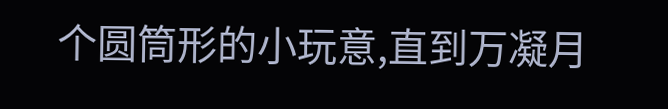个圆筒形的小玩意,直到万凝月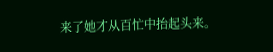来了她才从百忙中抬起头来。